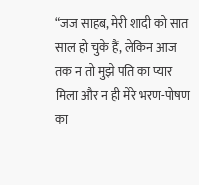“जज साहब, मेरी शादी को सात साल हो चुके हैं, लेकिन आज तक न तो मुझे पति का प्यार मिला और न ही मेरे भरण-पोषण का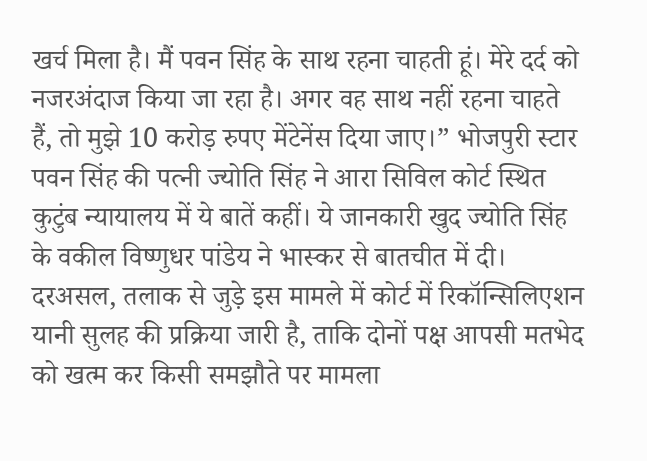खर्च मिला है। मैं पवन सिंह के साथ रहना चाहती हूं। मेरे दर्द को नजरअंदाज किया जा रहा है। अगर वह साथ नहीं रहना चाहते हैं, तो मुझे 10 करोड़ रुपए मेंटेनेंस दिया जाए।” भोजपुरी स्टार पवन सिंह की पत्नी ज्योति सिंह ने आरा सिविल कोर्ट स्थित कुटुंब न्यायालय में ये बातें कहीं। ये जानकारी खुद ज्योति सिंह के वकील विष्णुधर पांडेय ने भास्कर से बातचीत में दी। दरअसल, तलाक से जुड़े इस मामले में कोर्ट में रिकॉन्सिलिएशन यानी सुलह की प्रक्रिया जारी है, ताकि दोनों पक्ष आपसी मतभेद को खत्म कर किसी समझौते पर मामला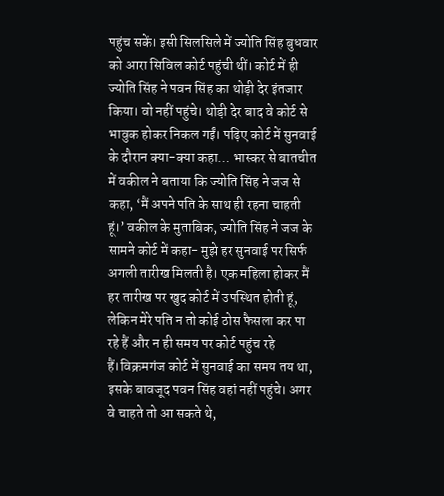पहुंच सकें। इसी सिलसिले में ज्योति सिंह बुधवार को आरा सिविल कोर्ट पहुंची थीं। कोर्ट में ही ज्योति सिंह ने पवन सिंह का थोड़ी देर इंतजार किया। वो नहीं पहुंचे। थोड़ी देर बाद वे कोर्ट से भावुक होकर निकल गईं। पढ़िए कोर्ट में सुनवाई के दौरान क्या-क्या कहा… भास्कर से बातचीत में वकील ने बताया कि ज्योति सिंह ने जज से कहा, ‘मैं अपने पति के साथ ही रहना चाहती हूं।’ वकील के मुताबिक, ज्योति सिंह ने जज के सामने कोर्ट में कहा- मुझे हर सुनवाई पर सिर्फ अगली तारीख मिलती है। एक महिला होकर मैं हर तारीख पर खुद कोर्ट में उपस्थित होती हूं, लेकिन मेरे पति न तो कोई ठोस फैसला कर पा रहे हैं और न ही समय पर कोर्ट पहुंच रहे हैं।विक्रमगंज कोर्ट में सुनवाई का समय तय था, इसके बावजूद पवन सिंह वहां नहीं पहुंचे। अगर वे चाहते तो आ सकते थे,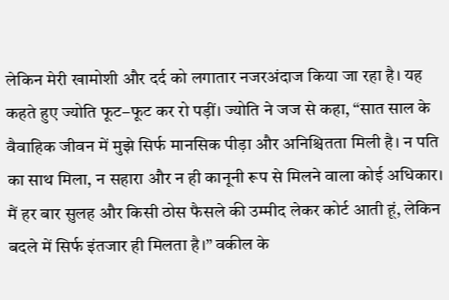लेकिन मेरी खामोशी और दर्द को लगातार नजरअंदाज किया जा रहा है। यह कहते हुए ज्योति फूट–फूट कर रो पड़ीं। ज्योति ने जज से कहा, “सात साल के वैवाहिक जीवन में मुझे सिर्फ मानसिक पीड़ा और अनिश्चितता मिली है। न पति का साथ मिला, न सहारा और न ही कानूनी रूप से मिलने वाला कोई अधिकार। मैं हर बार सुलह और किसी ठोस फैसले की उम्मीद लेकर कोर्ट आती हूं, लेकिन बदले में सिर्फ इंतजार ही मिलता है।” वकील के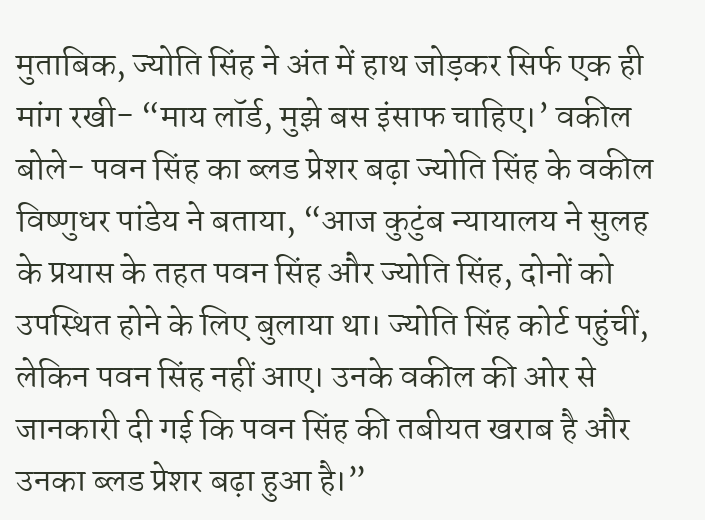मुताबिक, ज्योति सिंह ने अंत में हाथ जोड़कर सिर्फ एक ही मांग रखी- “माय लॉर्ड, मुझे बस इंसाफ चाहिए।’ वकील बोले- पवन सिंह का ब्लड प्रेशर बढ़ा ज्योति सिंह के वकील विष्णुधर पांडेय ने बताया, “आज कुटुंब न्यायालय ने सुलह के प्रयास के तहत पवन सिंह और ज्योति सिंह, दोनों को उपस्थित होने के लिए बुलाया था। ज्योति सिंह कोर्ट पहुंचीं, लेकिन पवन सिंह नहीं आए। उनके वकील की ओर से जानकारी दी गई कि पवन सिंह की तबीयत खराब है और उनका ब्लड प्रेशर बढ़ा हुआ है।”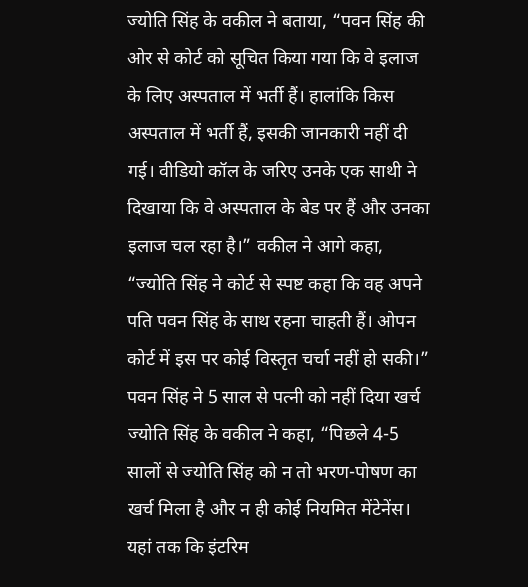ज्योति सिंह के वकील ने बताया, “पवन सिंह की ओर से कोर्ट को सूचित किया गया कि वे इलाज के लिए अस्पताल में भर्ती हैं। हालांकि किस अस्पताल में भर्ती हैं, इसकी जानकारी नहीं दी गई। वीडियो कॉल के जरिए उनके एक साथी ने दिखाया कि वे अस्पताल के बेड पर हैं और उनका इलाज चल रहा है।” वकील ने आगे कहा, “ज्योति सिंह ने कोर्ट से स्पष्ट कहा कि वह अपने पति पवन सिंह के साथ रहना चाहती हैं। ओपन कोर्ट में इस पर कोई विस्तृत चर्चा नहीं हो सकी।” पवन सिंह ने 5 साल से पत्नी को नहीं दिया खर्च ज्योति सिंह के वकील ने कहा, “पिछले 4-5 सालों से ज्योति सिंह को न तो भरण-पोषण का खर्च मिला है और न ही कोई नियमित मेंटेनेंस। यहां तक कि इंटरिम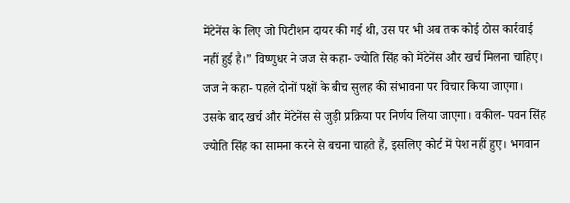मेंटेनेंस के लिए जो पिटीशन दायर की गई थी, उस पर भी अब तक कोई ठोस कार्रवाई नहीं हुई है।” विष्णुधर ने जज से कहा- ज्योति सिंह को मेंटेनेंस और खर्च मिलना चाहिए। जज ने कहा- पहले दोनों पक्षों के बीच सुलह की संभावना पर विचार किया जाएगा। उसके बाद खर्च और मेंटेनेंस से जुड़ी प्रक्रिया पर निर्णय लिया जाएगा। वकील- पवन सिंह ज्योति सिंह का सामना करने से बचना चाहते हैं, इसलिए कोर्ट में पेश नहीं हुए। भगवान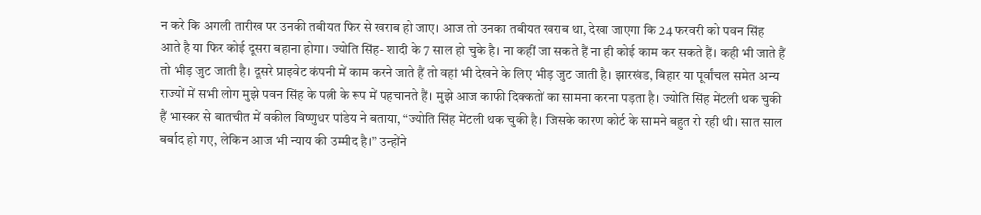न करे कि अगली तारीख पर उनकी तबीयत फिर से खराब हो जाए। आज तो उनका तबीयत खराब था, देखा जाएगा कि 24 फरवरी को पवन सिंह आते है या फिर कोई दूसरा बहाना होगा। ज्योति सिंह- शादी के 7 साल हो चुके है। ना कहीं जा सकते हैं ना ही कोई काम कर सकते हैं। कही भी जाते हैं तो भीड़ जुट जाती है। दूसरे प्राइवेट कंपनी में काम करने जाते हैं तो वहां भी देखने के लिए भीड़ जुट जाती है। झारखंड, बिहार या पूर्वांचल समेत अन्य राज्यों में सभी लोग मुझे पवन सिंह के पत्नी के रूप में पहचानते हैं। मुझे आज काफी दिक्कतों का सामना करना पड़ता है। ज्योति सिंह मेंटली थक चुकी हैं भास्कर से बातचीत में वकील विष्णुधर पांडेय ने बताया, “ज्योति सिंह मेंटली थक चुकी है। जिसके कारण कोर्ट के सामने बहुत रो रही थी। सात साल बर्बाद हो गए, लेकिन आज भी न्याय की उम्मीद है।” उन्होंने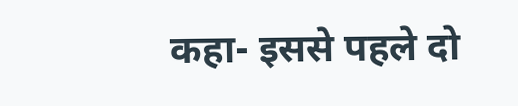कहा- इससे पहले दो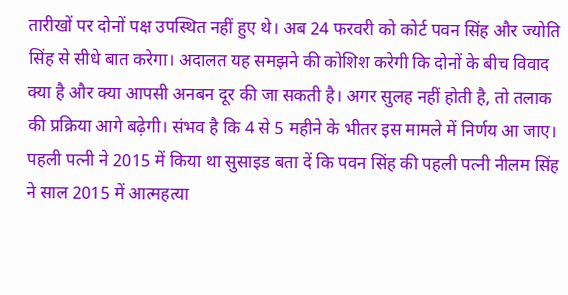तारीखों पर दोनों पक्ष उपस्थित नहीं हुए थे। अब 24 फरवरी को कोर्ट पवन सिंह और ज्योति सिंह से सीधे बात करेगा। अदालत यह समझने की कोशिश करेगी कि दोनों के बीच विवाद क्या है और क्या आपसी अनबन दूर की जा सकती है। अगर सुलह नहीं होती है, तो तलाक की प्रक्रिया आगे बढ़ेगी। संभव है कि 4 से 5 महीने के भीतर इस मामले में निर्णय आ जाए। पहली पत्नी ने 2015 में किया था सुसाइड बता दें कि पवन सिंह की पहली पत्नी नीलम सिंह ने साल 2015 में आत्महत्या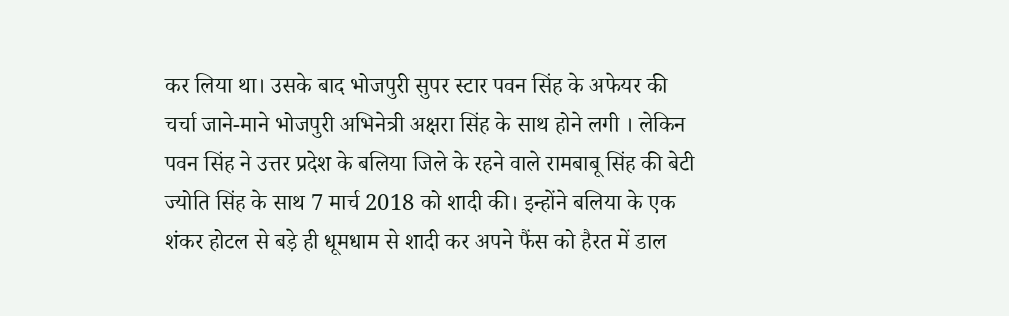कर लिया था। उसके बाद भोजपुरी सुपर स्टार पवन सिंह के अफेयर की चर्चा जाने-माने भोजपुरी अभिनेत्री अक्षरा सिंह के साथ होने लगी । लेकिन पवन सिंह ने उत्तर प्रदेश के बलिया जिले के रहने वाले रामबाबू सिंह की बेटी ज्योति सिंह के साथ 7 मार्च 2018 को शादी की। इन्होंने बलिया के एक शंकर होटल से बड़े ही धूमधाम से शादी कर अपने फैंस को हैरत में डाल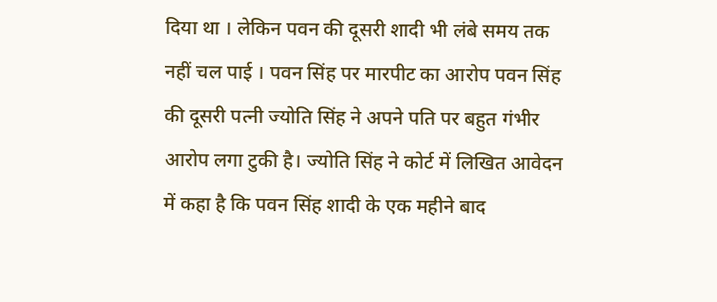दिया था । लेकिन पवन की दूसरी शादी भी लंबे समय तक नहीं चल पाई । पवन सिंह पर मारपीट का आरोप पवन सिंह की दूसरी पत्नी ज्योति सिंह ने अपने पति पर बहुत गंभीर आरोप लगा टुकी है। ज्योति सिंह ने कोर्ट में लिखित आवेदन में कहा है कि पवन सिंह शादी के एक महीने बाद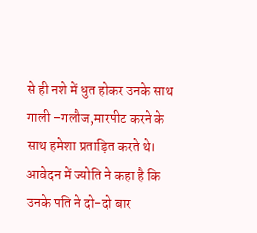से ही नशे में धुत होकर उनके साथ गाली –गलौज,मारपीट करने के साथ हमेशा प्रताड़ित करते थे। आवेदन में ज्योति ने कहा है कि उनके पति ने दो-दो बार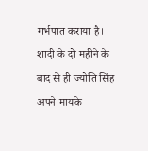गर्भपात कराया है। शादी के दो महीने के बाद से ही ज्योति सिंह अपने मायके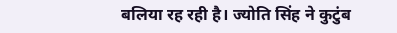बलिया रह रही है। ज्योति सिंह ने कुटुंब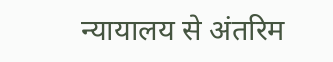न्यायालय से अंतरिम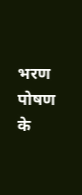भरण पोषण के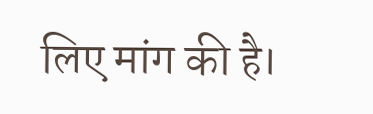लिए मांग की है।